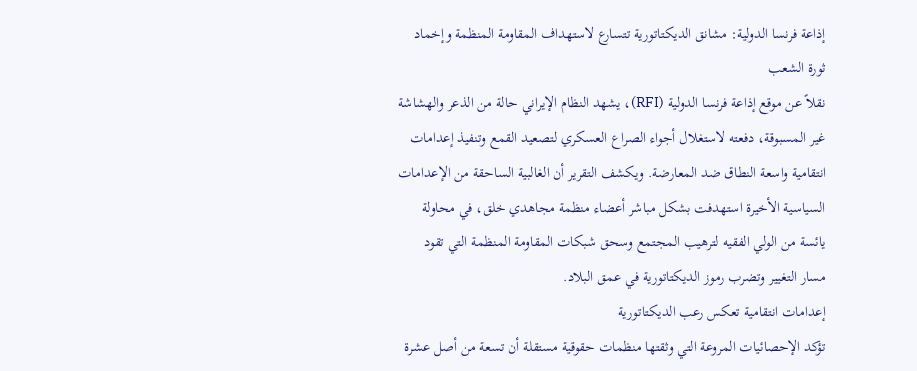إذاعة فرنسا الدولية: مشانق الديكتاتورية تتسارع لاستهداف المقاومة المنظمة وإخماد ثورة الشعب
نقلاً عن موقع إذاعة فرنسا الدولية (RFI)، يشهد النظام الإيراني حالة من الذعر والهشاشة غير المسبوقة، دفعته لاستغلال أجواء الصراع العسكري لتصعيد القمع وتنفيذ إعدامات انتقامية واسعة النطاق ضد المعارضة. ويكشف التقرير أن الغالبية الساحقة من الإعدامات السياسية الأخيرة استهدفت بشكل مباشر أعضاء منظمة مجاهدي خلق، في محاولة يائسة من الولي الفقيه لترهيب المجتمع وسحق شبكات المقاومة المنظمة التي تقود مسار التغيير وتضرب رموز الديكتاتورية في عمق البلاد.
إعدامات انتقامية تعكس رعب الديكتاتورية
تؤكد الإحصائيات المروعة التي وثقتها منظمات حقوقية مستقلة أن تسعة من أصل عشرة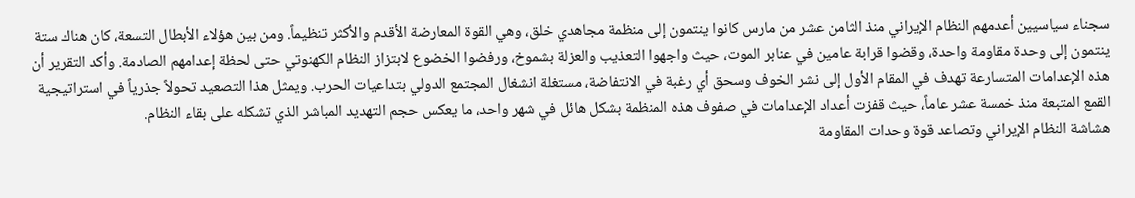سجناء سياسيين أعدمهم النظام الإيراني منذ الثامن عشر من مارس كانوا ينتمون إلى منظمة مجاهدي خلق، وهي القوة المعارضة الأقدم والأكثر تنظيماً. ومن بين هؤلاء الأبطال التسعة، كان هناك ستة ينتمون إلى وحدة مقاومة واحدة، وقضوا قرابة عامين في عنابر الموت، حيث واجهوا التعذيب والعزلة بشموخ، ورفضوا الخضوع لابتزاز النظام الكهنوتي حتى لحظة إعدامهم الصادمة. وأكد التقرير أن هذه الإعدامات المتسارعة تهدف في المقام الأول إلى نشر الخوف وسحق أي رغبة في الانتفاضة، مستغلة انشغال المجتمع الدولي بتداعيات الحرب. ويمثل هذا التصعيد تحولاً جذرياً في استراتيجية القمع المتبعة منذ خمسة عشر عاماً، حيث قفزت أعداد الإعدامات في صفوف هذه المنظمة بشكل هائل في شهر واحد، ما يعكس حجم التهديد المباشر الذي تشكله على بقاء النظام.
هشاشة النظام الإيراني وتصاعد قوة وحدات المقاومة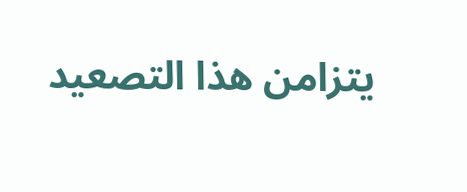يتزامن هذا التصعيد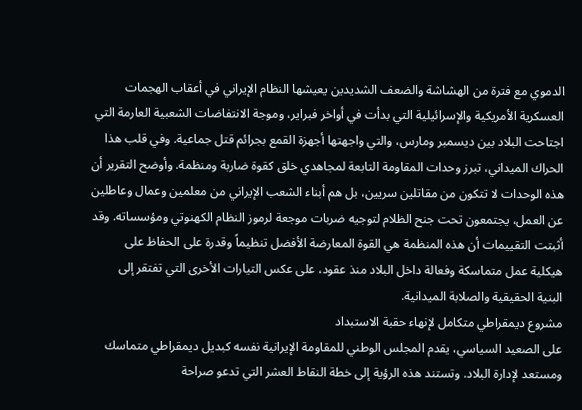الدموي مع فترة من الهشاشة والضعف الشديدين يعيشها النظام الإيراني في أعقاب الهجمات العسكرية الأمريكية والإسرائيلية التي بدأت في أواخر فبراير، وموجة الانتفاضات الشعبية العارمة التي اجتاحت البلاد بين ديسمبر ومارس، والتي واجهتها أجهزة القمع بجرائم قتل جماعية. وفي قلب هذا الحراك الميداني، تبرز وحدات المقاومة التابعة لمجاهدي خلق كقوة ضاربة ومنظمة. وأوضح التقرير أن هذه الوحدات لا تتكون من مقاتلين سريين، بل هم أبناء الشعب الإيراني من معلمين وعمال وعاطلين عن العمل، يجتمعون تحت جنح الظلام لتوجيه ضربات موجعة لرموز النظام الكهنوتي ومؤسساته. وقد أثبتت التقييمات أن هذه المنظمة هي القوة المعارضة الأفضل تنظيماً وقدرة على الحفاظ على هيكلية عمل متماسكة وفعالة داخل البلاد منذ عقود، على عكس التيارات الأخرى التي تفتقر إلى البنية الحقيقية والصلابة الميدانية.
مشروع ديمقراطي متكامل لإنهاء حقبة الاستبداد
على الصعيد السياسي، يقدم المجلس الوطني للمقاومة الإيرانية نفسه كبديل ديمقراطي متماسك ومستعد لإدارة البلاد. وتستند هذه الرؤية إلى خطة النقاط العشر التي تدعو صراحة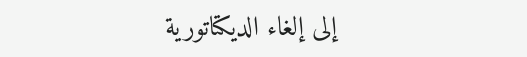إلى إلغاء الديكتاتورية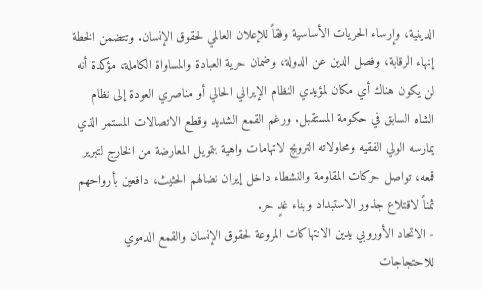الدينية، وإرساء الحريات الأساسية وفقاً للإعلان العالمي لحقوق الإنسان. وتتضمن الخطة إنهاء الرقابة، وفصل الدين عن الدولة، وضمان حرية العبادة والمساواة الكاملة، مؤكدة أنه لن يكون هناك أي مكان لمؤيدي النظام الإيراني الحالي أو مناصري العودة إلى نظام الشاه السابق في حكومة المستقبل. ورغم القمع الشديد وقطع الاتصالات المستمر الذي يمارسه الولي الفقيه ومحاولاته الترويج لاتهامات واهية بتمويل المعارضة من الخارج لتبرير قمعه، تواصل حركات المقاومة والنشطاء داخل إيران نضالهم الحثيث، دافعين بأرواحهم ثمناً لاقتلاع جذور الاستبداد وبناء غدٍ حر.
- الاتحاد الأوروبي يدين الانتهاكات المروعة لحقوق الإنسان والقمع الدموي للاحتجاجات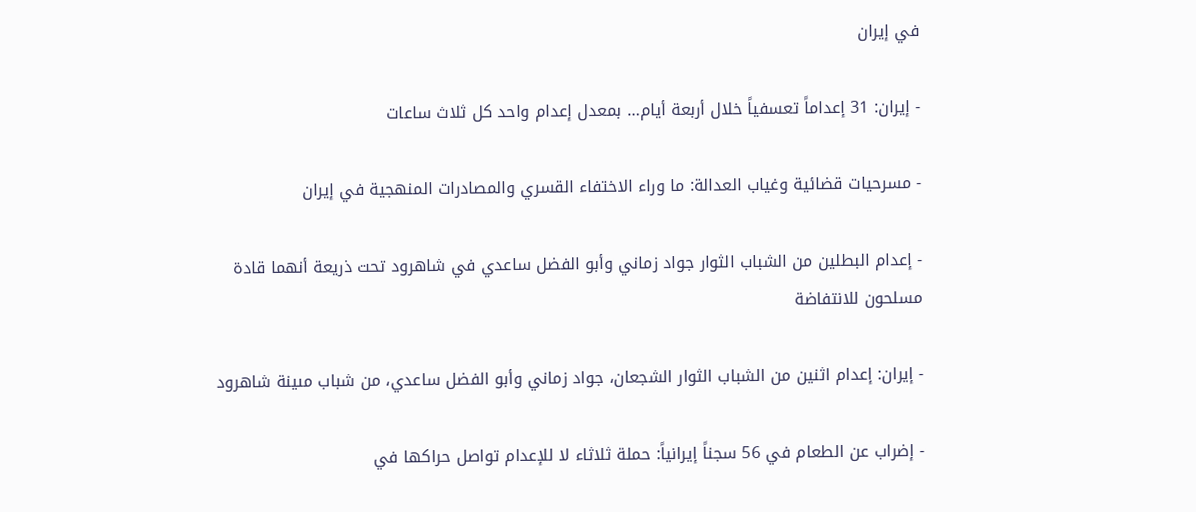في إيران

- إيران: 31 إعداماً تعسفياً خلال أربعة أيام… بمعدل إعدام واحد كل ثلاث ساعات

- مسرحيات قضائية وغياب العدالة: ما وراء الاختفاء القسري والمصادرات المنهجية في إيران

- إعدام البطلين من الشباب الثوار جواد زماني وأبو الفضل ساعدي في شاهرود تحت ذريعة أنهما قادة مسلحون للانتفاضة

- إيران: إعدام اثنين من الشباب الثوار الشجعان، جواد زماني وأبو الفضل ساعدي، من شباب مىينة شاهرود

- إضراب عن الطعام في 56 سجناً إيرانياً: حملة ثلاثاء لا للإعدام تواصل حراكها في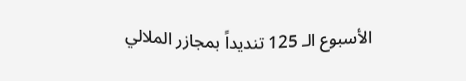الأسبوع الـ 125 تنديداً بمجازر الملالي